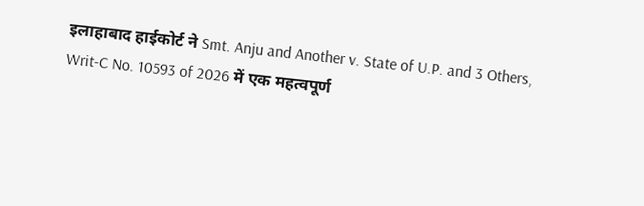इलाहाबाद हाईकोर्ट ने Smt. Anju and Another v. State of U.P. and 3 Others, Writ-C No. 10593 of 2026 में एक महत्वपूर्ण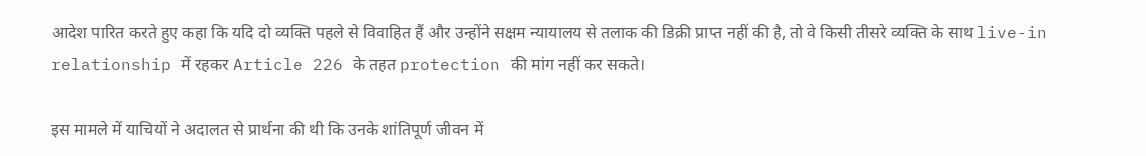आदेश पारित करते हुए कहा कि यदि दो व्यक्ति पहले से विवाहित हैं और उन्होंने सक्षम न्यायालय से तलाक की डिक्री प्राप्त नहीं की है, तो वे किसी तीसरे व्यक्ति के साथ live-in relationship में रहकर Article 226 के तहत protection की मांग नहीं कर सकते।

इस मामले में याचियों ने अदालत से प्रार्थना की थी कि उनके शांतिपूर्ण जीवन में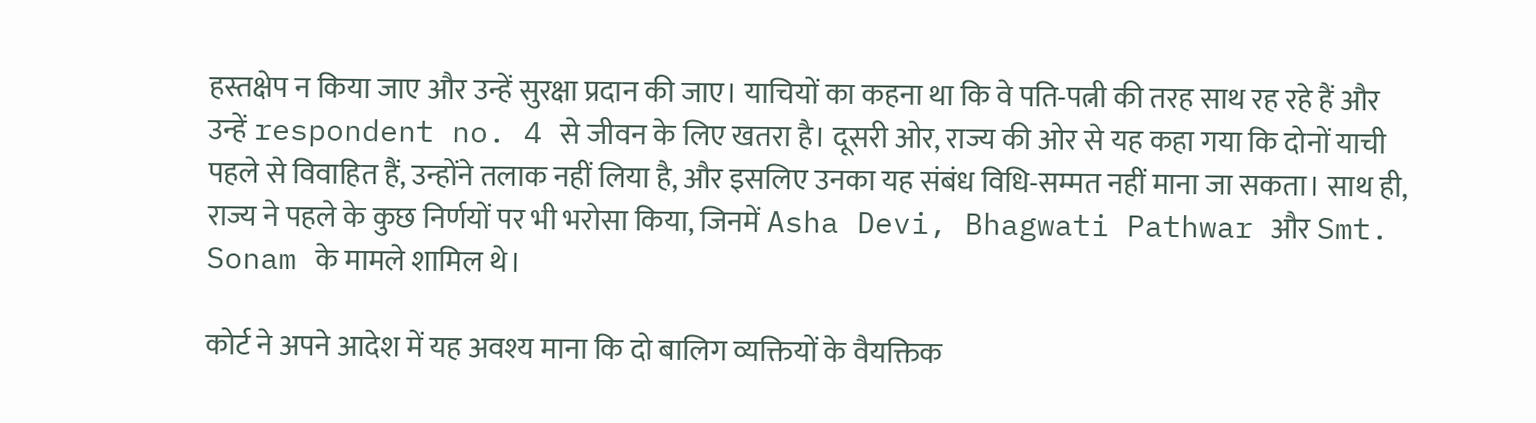हस्तक्षेप न किया जाए और उन्हें सुरक्षा प्रदान की जाए। याचियों का कहना था कि वे पति-पत्नी की तरह साथ रह रहे हैं और उन्हें respondent no. 4 से जीवन के लिए खतरा है। दूसरी ओर, राज्य की ओर से यह कहा गया कि दोनों याची पहले से विवाहित हैं, उन्होंने तलाक नहीं लिया है, और इसलिए उनका यह संबंध विधि-सम्मत नहीं माना जा सकता। साथ ही, राज्य ने पहले के कुछ निर्णयों पर भी भरोसा किया, जिनमें Asha Devi, Bhagwati Pathwar और Smt. Sonam के मामले शामिल थे।

कोर्ट ने अपने आदेश में यह अवश्य माना कि दो बालिग व्यक्तियों के वैयक्तिक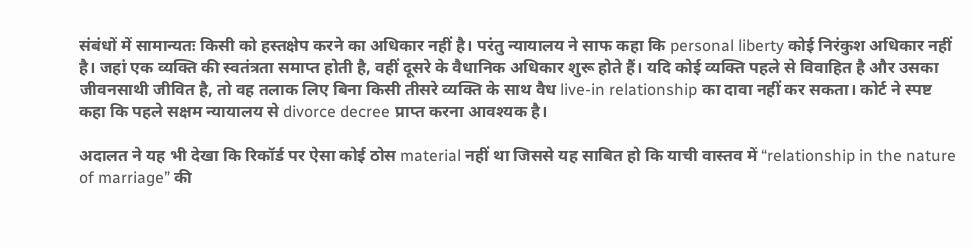संबंधों में सामान्यतः किसी को हस्तक्षेप करने का अधिकार नहीं है। परंतु न्यायालय ने साफ कहा कि personal liberty कोई निरंकुश अधिकार नहीं है। जहां एक व्यक्ति की स्वतंत्रता समाप्त होती है, वहीं दूसरे के वैधानिक अधिकार शुरू होते हैं। यदि कोई व्यक्ति पहले से विवाहित है और उसका जीवनसाथी जीवित है, तो वह तलाक लिए बिना किसी तीसरे व्यक्ति के साथ वैध live-in relationship का दावा नहीं कर सकता। कोर्ट ने स्पष्ट कहा कि पहले सक्षम न्यायालय से divorce decree प्राप्त करना आवश्यक है।

अदालत ने यह भी देखा कि रिकॉर्ड पर ऐसा कोई ठोस material नहीं था जिससे यह साबित हो कि याची वास्तव में “relationship in the nature of marriage” की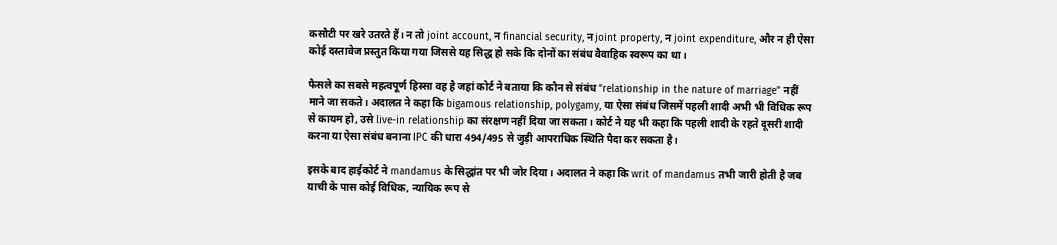कसौटी पर खरे उतरते हैं। न तो joint account, न financial security, न joint property, न joint expenditure, और न ही ऐसा कोई दस्तावेज प्रस्तुत किया गया जिससे यह सिद्ध हो सके कि दोनों का संबंध वैवाहिक स्वरूप का था।

फैसले का सबसे महत्वपूर्ण हिस्सा वह है जहां कोर्ट ने बताया कि कौन से संबंध “relationship in the nature of marriage” नहीं माने जा सकते। अदालत ने कहा कि bigamous relationship, polygamy, या ऐसा संबंध जिसमें पहली शादी अभी भी विधिक रूप से कायम हो, उसे live-in relationship का संरक्षण नहीं दिया जा सकता। कोर्ट ने यह भी कहा कि पहली शादी के रहते दूसरी शादी करना या ऐसा संबंध बनाना IPC की धारा 494/495 से जुड़ी आपराधिक स्थिति पैदा कर सकता है।

इसके बाद हाईकोर्ट ने mandamus के सिद्धांत पर भी जोर दिया। अदालत ने कहा कि writ of mandamus तभी जारी होती है जब याची के पास कोई विधिक, न्यायिक रूप से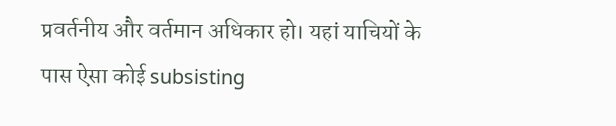प्रवर्तनीय और वर्तमान अधिकार हो। यहां याचियों के पास ऐसा कोई subsisting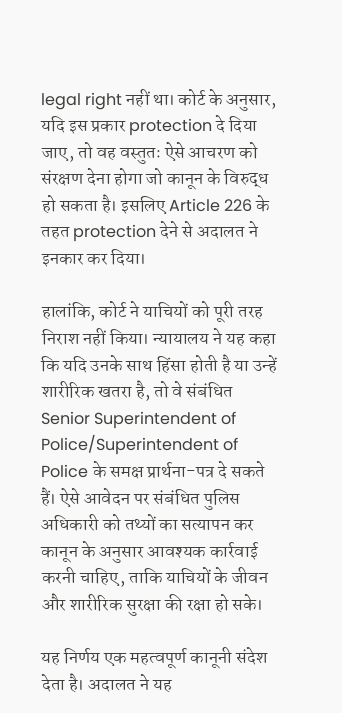legal right नहीं था। कोर्ट के अनुसार, यदि इस प्रकार protection दे दिया जाए, तो वह वस्तुतः ऐसे आचरण को संरक्षण देना होगा जो कानून के विरुद्ध हो सकता है। इसलिए Article 226 के तहत protection देने से अदालत ने इनकार कर दिया।

हालांकि, कोर्ट ने याचियों को पूरी तरह निराश नहीं किया। न्यायालय ने यह कहा कि यदि उनके साथ हिंसा होती है या उन्हें शारीरिक खतरा है, तो वे संबंधित Senior Superintendent of Police/Superintendent of Police के समक्ष प्रार्थना-पत्र दे सकते हैं। ऐसे आवेदन पर संबंधित पुलिस अधिकारी को तथ्यों का सत्यापन कर कानून के अनुसार आवश्यक कार्रवाई करनी चाहिए, ताकि याचियों के जीवन और शारीरिक सुरक्षा की रक्षा हो सके।

यह निर्णय एक महत्वपूर्ण कानूनी संदेश देता है। अदालत ने यह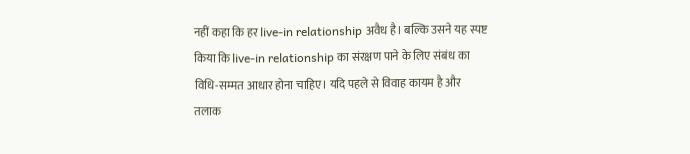नहीं कहा कि हर live-in relationship अवैध है। बल्कि उसने यह स्पष्ट किया कि live-in relationship का संरक्षण पाने के लिए संबंध का विधि-सम्मत आधार होना चाहिए। यदि पहले से विवाह कायम है और तलाक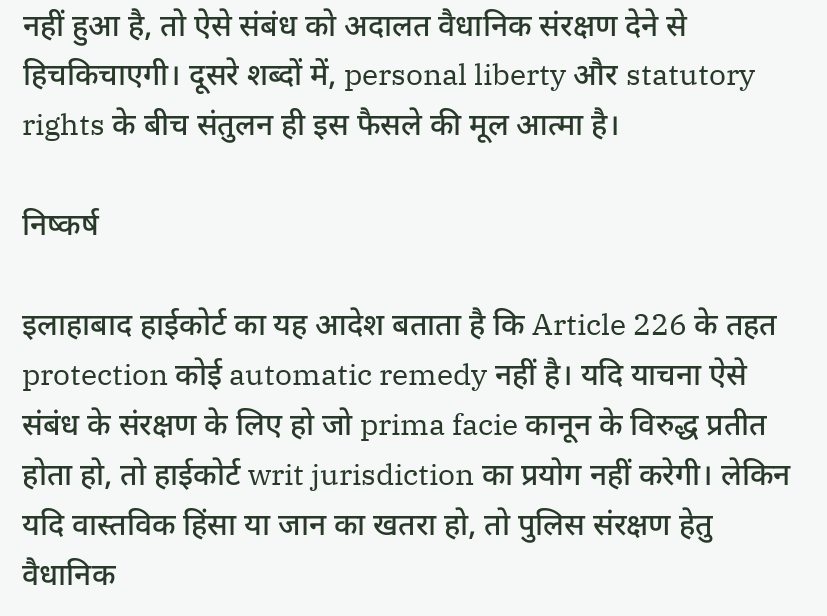नहीं हुआ है, तो ऐसे संबंध को अदालत वैधानिक संरक्षण देने से हिचकिचाएगी। दूसरे शब्दों में, personal liberty और statutory rights के बीच संतुलन ही इस फैसले की मूल आत्मा है।

निष्कर्ष

इलाहाबाद हाईकोर्ट का यह आदेश बताता है कि Article 226 के तहत protection कोई automatic remedy नहीं है। यदि याचना ऐसे संबंध के संरक्षण के लिए हो जो prima facie कानून के विरुद्ध प्रतीत होता हो, तो हाईकोर्ट writ jurisdiction का प्रयोग नहीं करेगी। लेकिन यदि वास्तविक हिंसा या जान का खतरा हो, तो पुलिस संरक्षण हेतु वैधानिक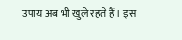उपाय अब भी खुले रहते हैं। इस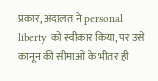प्रकार, अदालत ने personal liberty को स्वीकार किया, पर उसे कानून की सीमाओं के भीतर ही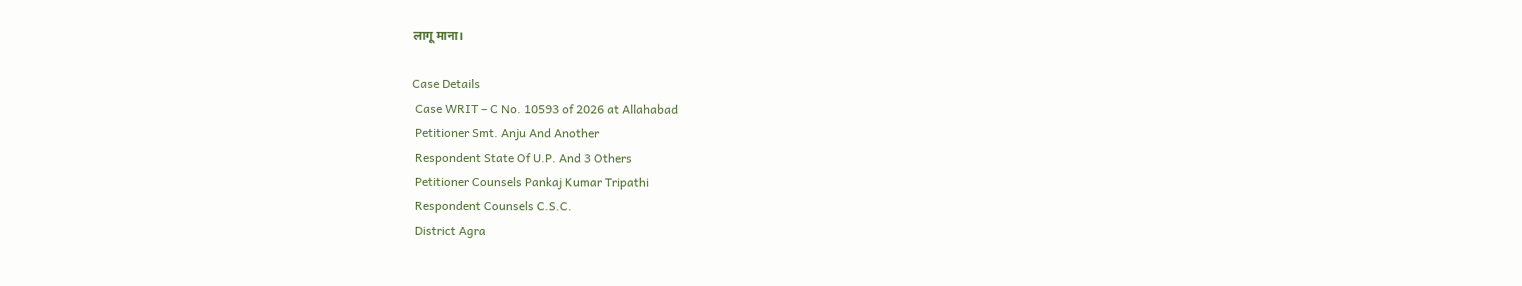लागू माना।

Case Details
 Case WRIT – C No. 10593 of 2026 at Allahabad
 Petitioner Smt. Anju And Another
 Respondent State Of U.P. And 3 Others
 Petitioner Counsels Pankaj Kumar Tripathi
 Respondent Counsels C.S.C.
 District Agra